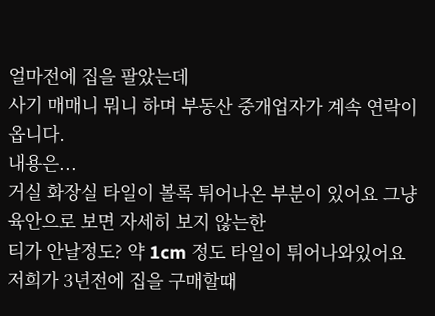얼마전에 집을 팔았는데
사기 매매니 뭐니 하며 부동산 중개업자가 계속 연락이 옵니다.
내용은...
거실 화장실 타일이 볼록 튀어나온 부분이 있어요 그냥 육안으로 보면 자세히 보지 않는한
티가 안날정도? 약 1cm 정도 타일이 튀어나와있어요
저희가 3년전에 집을 구매할때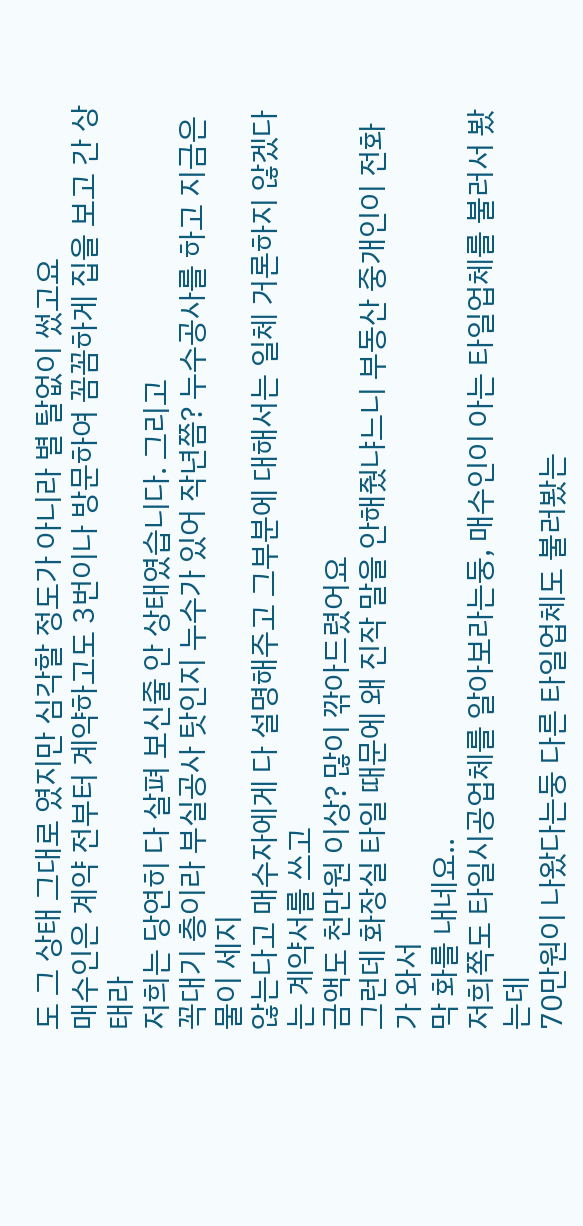도 그 상태 그대로 였지만 심각할 정도가 아니라 별 탈없이 썼고요
매수인은 계약 전부터 계약하고도 3번이나 방문하여 꼼꼼하게 집을 보고 간 상태라
저희는 당연히 다 살펴 보신줄 안 상태였습니다. 그리고
꼭대기 층이라 부실공사 탓인지 누수가 있어 작년쯤? 누수공사를 하고 지금은 물이 세지
않는다고 매수자에게 다 설명해주고 그부분에 대해서는 일체 거론하지 않겠다는 계약서를 쓰고
금액도 천만원 이상? 많이 깎아드렸어요
그런데 화장실 타일 때문에 왜 진작 말을 안해줬냐느니 부동산 중개인이 전화가 와서
막 화를 내네요..
저희쪽도 타일시공업체를 알아보라는둥, 매수인이 아는 타일업체를 불러서 봤는데
70만원이 나왔다는둥 다른 타일업체도 불러봤는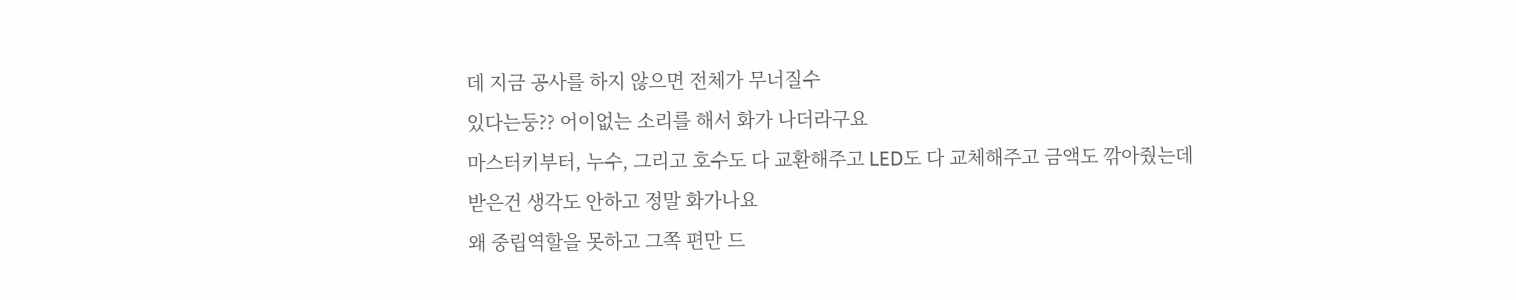데 지금 공사를 하지 않으면 전체가 무너질수
있다는둥?? 어이없는 소리를 해서 화가 나더라구요
마스터키부터, 누수, 그리고 호수도 다 교환해주고 LED도 다 교체해주고 금액도 깎아줬는데
받은건 생각도 안하고 정말 화가나요
왜 중립역할을 못하고 그쪽 편만 드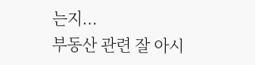는지...
부동산 관련 잘 아시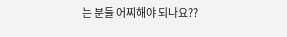는 분들 어찌해야 되나요??